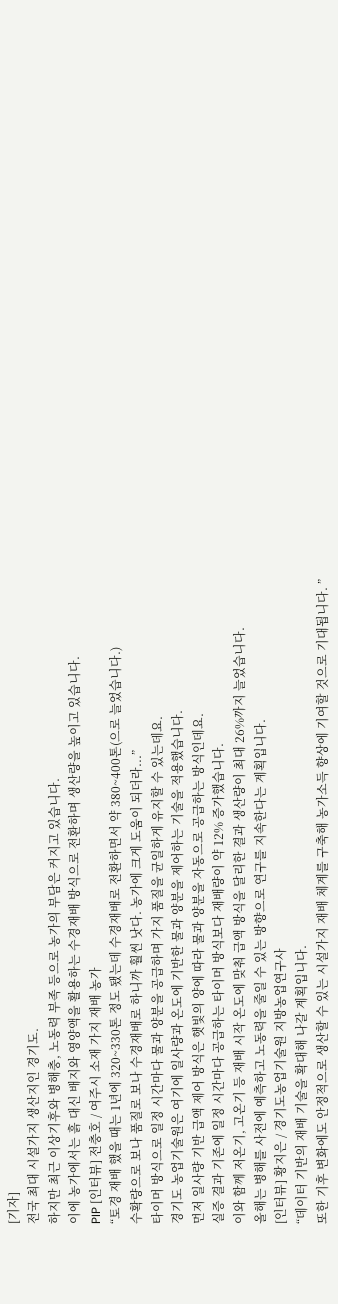[기자]
전국 최대 시설가지 생산지인 경기도.
하지만 최근 이상기후와 병해충, 노동력 부족 등으로 농가의 부담은 커지고 있습니다.
이에 농가에서는 흙 대신 배지와 영양액을 활용하는 수경재배 방식으로 전환하며 생산량을 높이고 있습니다.
PIP [인터뷰] 전충호 / 여주시 소재 가지 재배 농가
“토경 재배 했을 때는 1년에 320~330톤 정도 됐는데 수경재배로 전환하면서 약 380~400톤(으로 늘었습니다.)
수확량으로 보나 품질로 보나 수경재배로 하니까 훨씬 낫다. 농가에 크게 도움이 되더라...”
타이머 방식으로 일정 시간마다 물과 양분을 공급하며 가지 품질을 균일하게 유지할 수 있는데요.
경기도 농업기술원은 여기에 일사량과 온도에 기반한 물과 양분을 제어하는 기술을 적용했습니다.
먼저 일사량 기반 급액 제어 방식은 햇빛의 양에 따라 물과 양분을 자동으로 공급하는 방식인데요.
실증 결과 기존에 일정 시간마다 공급하는 타이머 방식보다 재배량이 약 12% 증가했습니다.
이와 함께 저온기, 고온기 등 재배 시작 온도에 맞춰 급액 방식을 달리한 결과 생산량이 최대 26%까지 늘었습니다.
올해는 병해를 사전에 예측하고 노동력을 줄일 수 있는 방향으로 연구를 지속한다는 계획입니다.
[인터뷰] 황지은 / 경기도농업기술원 지방농업연구사
“데이터 기반의 재배 기술을 확대해 나갈 계획입니다.
또한 기후 변화에도 안정적으로 생산할 수 있는 시설가지 재배 체계를 구축해 농가소득 향상에 기여할 것으로 기대됩니다. ”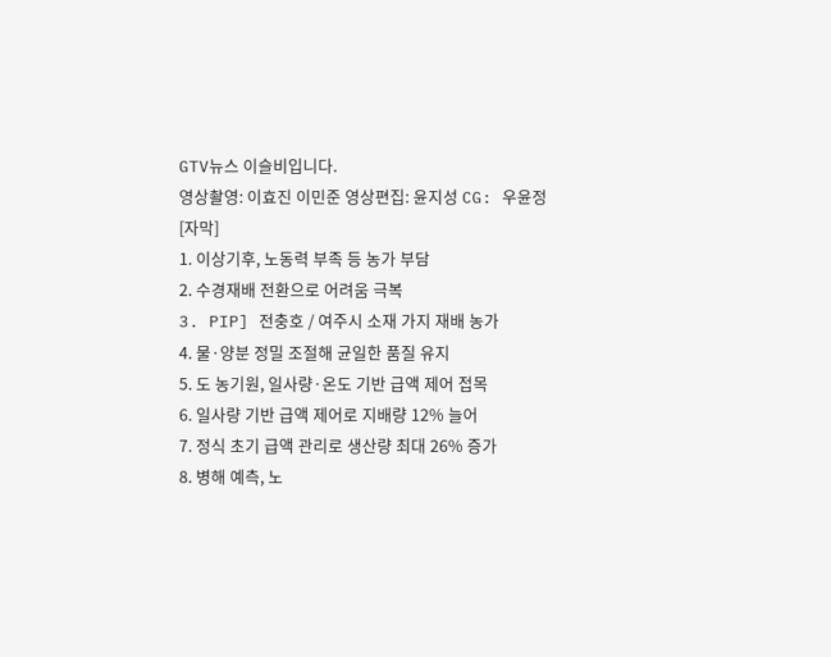GTV뉴스 이슬비입니다.
영상촬영: 이효진 이민준 영상편집: 윤지성 CG: 우윤정
[자막]
1. 이상기후, 노동력 부족 등 농가 부담
2. 수경재배 전환으로 어려움 극복
3. PIP] 전충호 / 여주시 소재 가지 재배 농가
4. 물·양분 정밀 조절해 균일한 품질 유지
5. 도 농기원, 일사량·온도 기반 급액 제어 접목
6. 일사량 기반 급액 제어로 지배량 12% 늘어
7. 정식 초기 급액 관리로 생산량 최대 26% 증가
8. 병해 예측, 노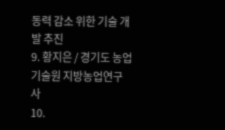동력 감소 위한 기술 개발 추진
9. 황지은 / 경기도 농업기술원 지방농업연구사
10.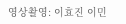영상촬영: 이효진 이민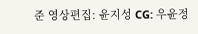준 영상편집: 윤지성 CG: 우윤정